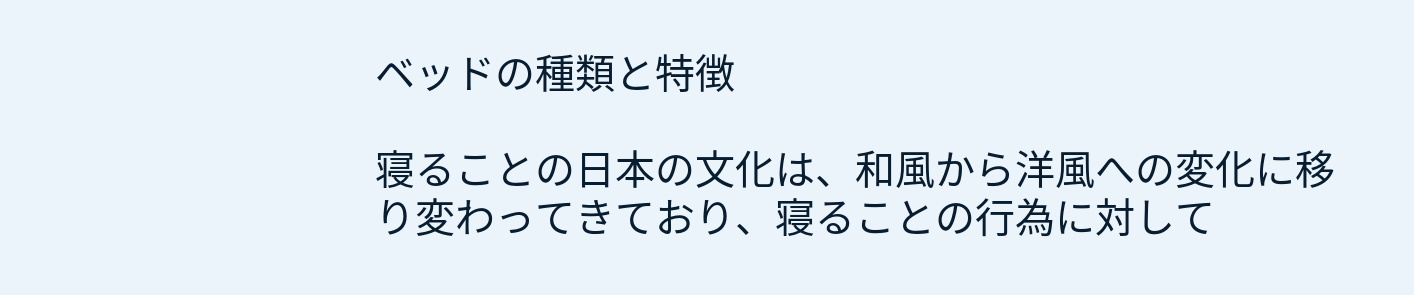ベッドの種類と特徴

寝ることの日本の文化は、和風から洋風への変化に移り変わってきており、寝ることの行為に対して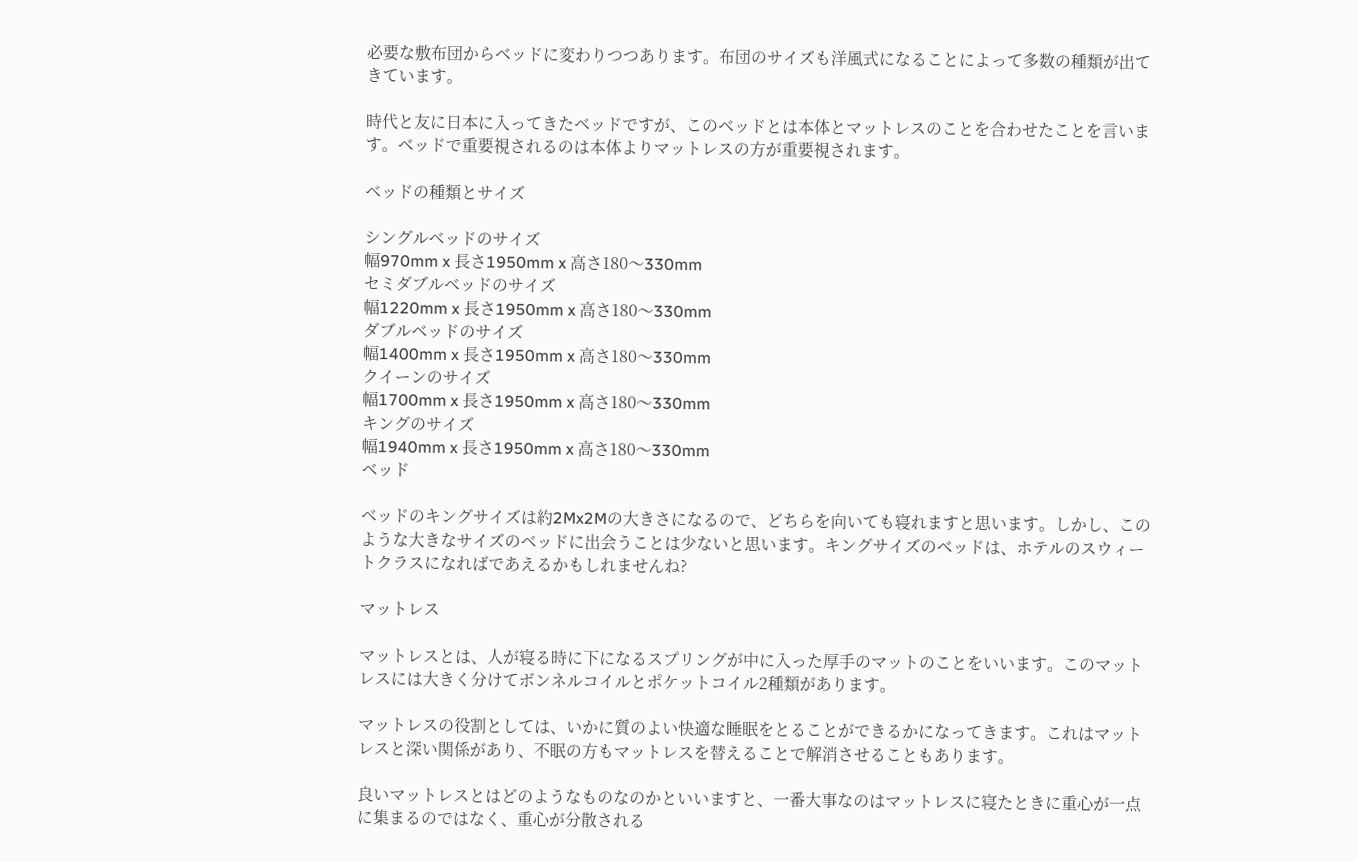必要な敷布団からベッドに変わりつつあります。布団のサイズも洋風式になることによって多数の種類が出てきています。

時代と友に日本に入ってきたベッドですが、このベッドとは本体とマットレスのことを合わせたことを言います。ベッドで重要視されるのは本体よりマットレスの方が重要視されます。

ベッドの種類とサイズ

シングルベッドのサイズ
幅970mm x 長さ1950mm x 高さ180〜330mm
セミダブルベッドのサイズ
幅1220mm x 長さ1950mm x 高さ180〜330mm
ダブルベッドのサイズ
幅1400mm x 長さ1950mm x 高さ180〜330mm
クイーンのサイズ
幅1700mm x 長さ1950mm x 高さ180〜330mm
キングのサイズ
幅1940mm x 長さ1950mm x 高さ180〜330mm
ベッド

ベッドのキングサイズは約2Mx2Mの大きさになるので、どちらを向いても寝れますと思います。しかし、このような大きなサイズのベッドに出会うことは少ないと思います。キングサイズのベッドは、ホテルのスウィートクラスになればであえるかもしれませんね?

マットレス

マットレスとは、人が寝る時に下になるスプリングが中に入った厚手のマットのことをいいます。このマットレスには大きく分けてボンネルコイルとポケットコイル2種類があります。

マットレスの役割としては、いかに質のよい快適な睡眠をとることができるかになってきます。これはマットレスと深い関係があり、不眠の方もマットレスを替えることで解消させることもあります。

良いマットレスとはどのようなものなのかといいますと、一番大事なのはマットレスに寝たときに重心が一点に集まるのではなく、重心が分散される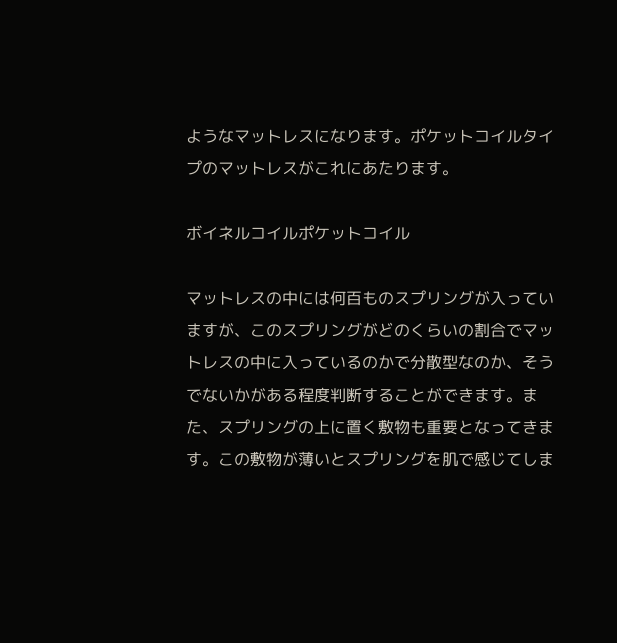ようなマットレスになります。ポケットコイルタイプのマットレスがこれにあたります。

ボイネルコイルポケットコイル

マットレスの中には何百ものスプリングが入っていますが、このスプリングがどのくらいの割合でマットレスの中に入っているのかで分散型なのか、そうでないかがある程度判断することができます。また、スプリングの上に置く敷物も重要となってきます。この敷物が薄いとスプリングを肌で感じてしま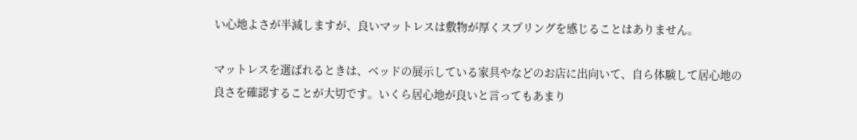い心地よさが半減しますが、良いマットレスは敷物が厚くスプリングを感じることはありません。

マットレスを選ばれるときは、ベッドの展示している家具やなどのお店に出向いて、自ら体験して居心地の良さを確認することが大切です。いくら居心地が良いと言ってもあまり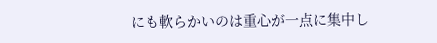にも軟らかいのは重心が一点に集中し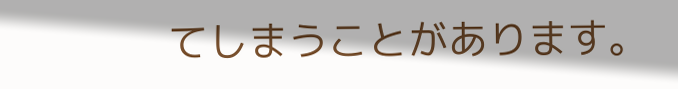てしまうことがあります。